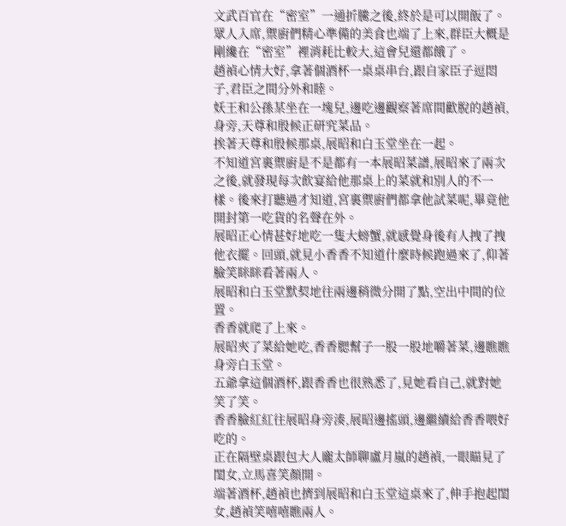文武百官在“密室”一通折騰之後,終於是可以開飯了。
眾人入席,禦廚們精心準備的美食也端了上來,群臣大概是剛纔在“密室”裡消耗比較大,這會兒還都餓了。
趙禎心情大好,拿著個酒杯一桌桌串台,跟自家臣子逗悶子,君臣之間分外和睦。
妖王和公孫某坐在一塊兒,邊吃邊觀察著席間歡脫的趙禎,身旁,天尊和殷候正研究菜品。
挨著天尊和殷候那桌,展昭和白玉堂坐在一起。
不知道宮裏禦廚是不是都有一本展昭菜譜,展昭來了兩次之後,就發現每次飲宴給他那桌上的菜就和別人的不一樣。後來打聽過才知道,宮裏禦廚們都拿他試菜呢,畢竟他開封第一吃貨的名聲在外。
展昭正心情甚好地吃一隻大螃蟹,就感覺身後有人拽了拽他衣擺。回頭,就見小香香不知道什麼時候跑過來了,仰著臉笑眯眯看著兩人。
展昭和白玉堂默契地往兩邊稍微分開了點,空出中間的位置。
香香就爬了上來。
展昭夾了菜給她吃,香香腮幫子一股一股地嚼著菜,邊瞧瞧身旁白玉堂。
五爺拿這個酒杯,跟香香也很熟悉了,見她看自己,就對她笑了笑。
香香臉紅紅往展昭身旁湊,展昭邊搖頭,邊繼續給香香喂好吃的。
正在隔壁桌跟包大人龐太師聊盧月嵐的趙禎,一眼瞄見了閨女,立馬喜笑顏開。
端著酒杯,趙禎也擠到展昭和白玉堂這桌來了,伸手抱起閨女,趙禎笑嘻嘻瞧兩人。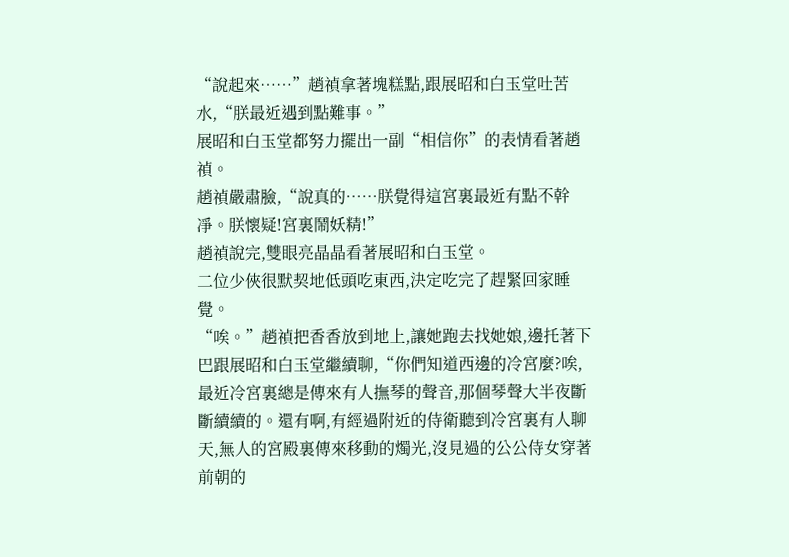“說起來……”趙禎拿著塊糕點,跟展昭和白玉堂吐苦水,“朕最近遇到點難事。”
展昭和白玉堂都努力擺出一副“相信你”的表情看著趙禎。
趙禎嚴肅臉,“說真的……朕覺得這宮裏最近有點不幹凈。朕懷疑!宮裏鬧妖精!”
趙禎說完,雙眼亮晶晶看著展昭和白玉堂。
二位少俠很默契地低頭吃東西,決定吃完了趕緊回家睡覺。
“唉。”趙禎把香香放到地上,讓她跑去找她娘,邊托著下巴跟展昭和白玉堂繼續聊,“你們知道西邊的冷宮麼?唉,最近冷宮裏總是傳來有人撫琴的聲音,那個琴聲大半夜斷斷續續的。還有啊,有經過附近的侍衛聽到冷宮裏有人聊天,無人的宮殿裏傳來移動的燭光,沒見過的公公侍女穿著前朝的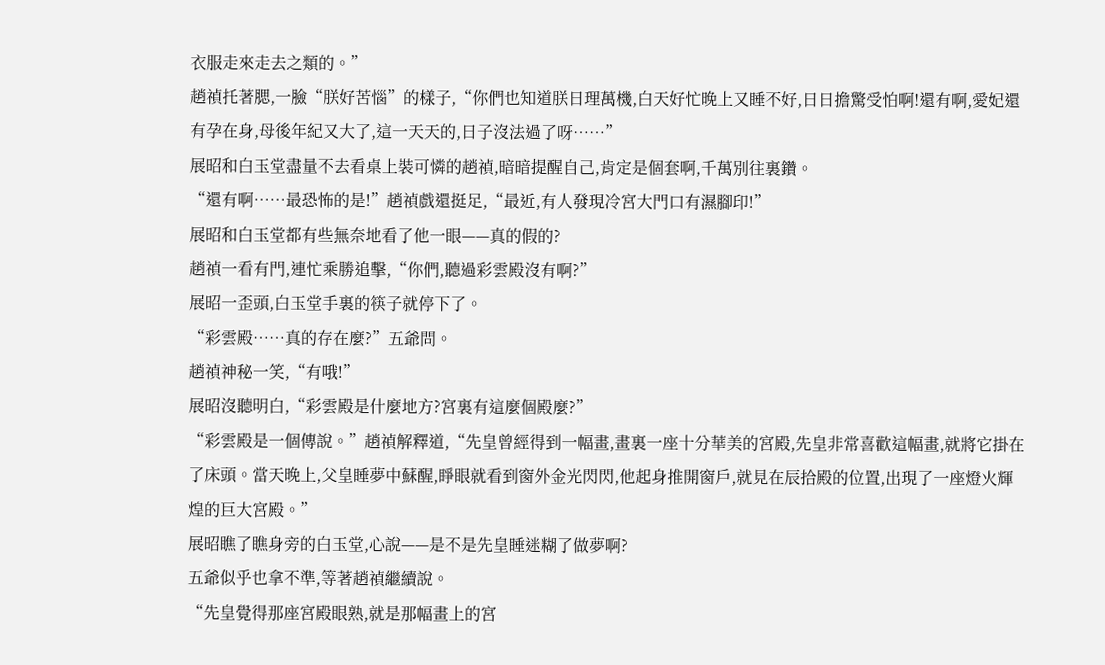衣服走來走去之類的。”
趙禎托著腮,一臉“朕好苦惱”的樣子,“你們也知道朕日理萬機,白天好忙晚上又睡不好,日日擔驚受怕啊!還有啊,愛妃還有孕在身,母後年紀又大了,這一天天的,日子沒法過了呀……”
展昭和白玉堂盡量不去看桌上裝可憐的趙禎,暗暗提醒自己,肯定是個套啊,千萬別往裏鑽。
“還有啊……最恐怖的是!”趙禎戲還挺足,“最近,有人發現冷宮大門口有濕腳印!”
展昭和白玉堂都有些無奈地看了他一眼——真的假的?
趙禎一看有門,連忙乘勝追擊,“你們,聽過彩雲殿沒有啊?”
展昭一歪頭,白玉堂手裏的筷子就停下了。
“彩雲殿……真的存在麼?”五爺問。
趙禎神秘一笑,“有哦!”
展昭沒聽明白,“彩雲殿是什麼地方?宮裏有這麼個殿麼?”
“彩雲殿是一個傳說。”趙禎解釋道,“先皇曾經得到一幅畫,畫裏一座十分華美的宮殿,先皇非常喜歡這幅畫,就將它掛在了床頭。當天晚上,父皇睡夢中蘇醒,睜眼就看到窗外金光閃閃,他起身推開窗戶,就見在辰拾殿的位置,出現了一座燈火輝煌的巨大宮殿。”
展昭瞧了瞧身旁的白玉堂,心說——是不是先皇睡迷糊了做夢啊?
五爺似乎也拿不準,等著趙禎繼續說。
“先皇覺得那座宮殿眼熟,就是那幅畫上的宮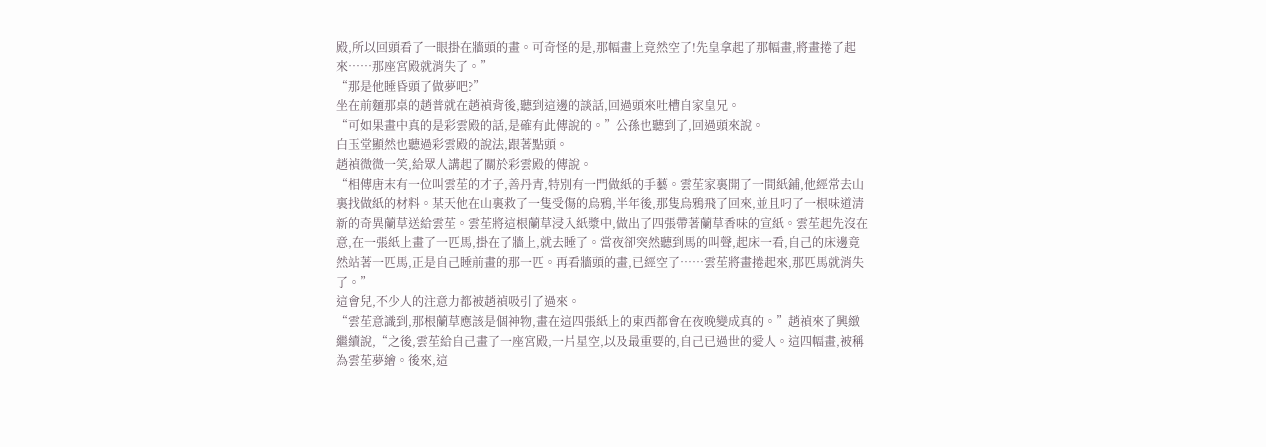殿,所以回頭看了一眼掛在牆頭的畫。可奇怪的是,那幅畫上竟然空了!先皇拿起了那幅畫,將畫捲了起來……那座宮殿就消失了。”
“那是他睡昏頭了做夢吧?”
坐在前麵那桌的趙普就在趙禎背後,聽到這邊的談話,回過頭來吐槽自家皇兄。
“可如果畫中真的是彩雲殿的話,是確有此傳說的。”公孫也聽到了,回過頭來說。
白玉堂顯然也聽過彩雲殿的說法,跟著點頭。
趙禎微微一笑,給眾人講起了關於彩雲殿的傳說。
“相傳唐末有一位叫雲苼的才子,善丹青,特別有一門做紙的手藝。雲苼家裏開了一間紙鋪,他經常去山裏找做紙的材料。某天他在山裏救了一隻受傷的烏鴉,半年後,那隻烏鴉飛了回來,並且叼了一根味道清新的奇異蘭草送給雲苼。雲苼將這根蘭草浸入紙漿中,做出了四張帶著蘭草香味的宣紙。雲苼起先沒在意,在一張紙上畫了一匹馬,掛在了牆上,就去睡了。當夜卻突然聽到馬的叫聲,起床一看,自己的床邊竟然站著一匹馬,正是自己睡前畫的那一匹。再看牆頭的畫,已經空了……雲苼將畫捲起來,那匹馬就消失了。”
這會兒,不少人的注意力都被趙禎吸引了過來。
“雲苼意識到,那根蘭草應該是個神物,畫在這四張紙上的東西都會在夜晚變成真的。”趙禎來了興緻繼續說,“之後,雲苼給自己畫了一座宮殿,一片星空,以及最重要的,自己已過世的愛人。這四幅畫,被稱為雲苼夢繪。後來,這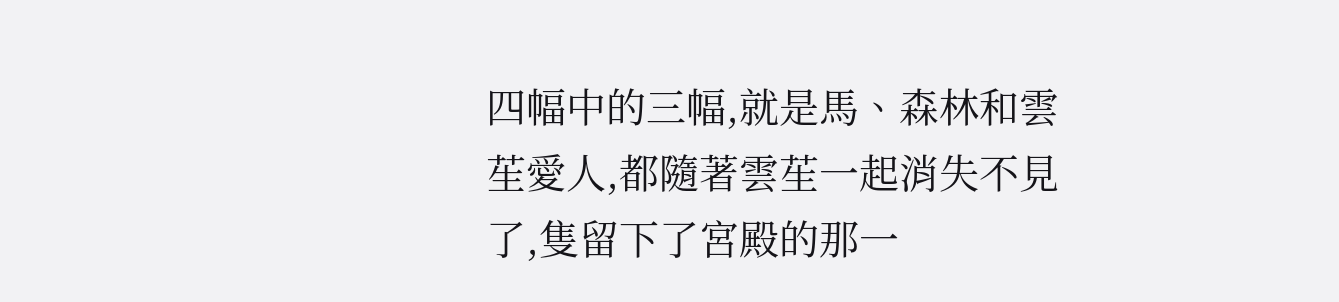四幅中的三幅,就是馬、森林和雲苼愛人,都隨著雲苼一起消失不見了,隻留下了宮殿的那一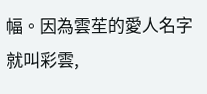幅。因為雲苼的愛人名字就叫彩雲,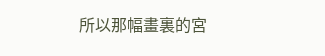所以那幅畫裏的宮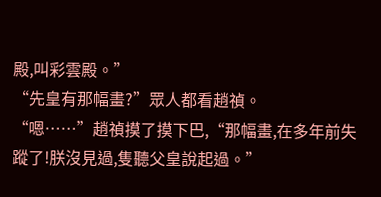殿,叫彩雲殿。”
“先皇有那幅畫?”眾人都看趙禎。
“嗯……”趙禎摸了摸下巴,“那幅畫,在多年前失蹤了!朕沒見過,隻聽父皇說起過。”